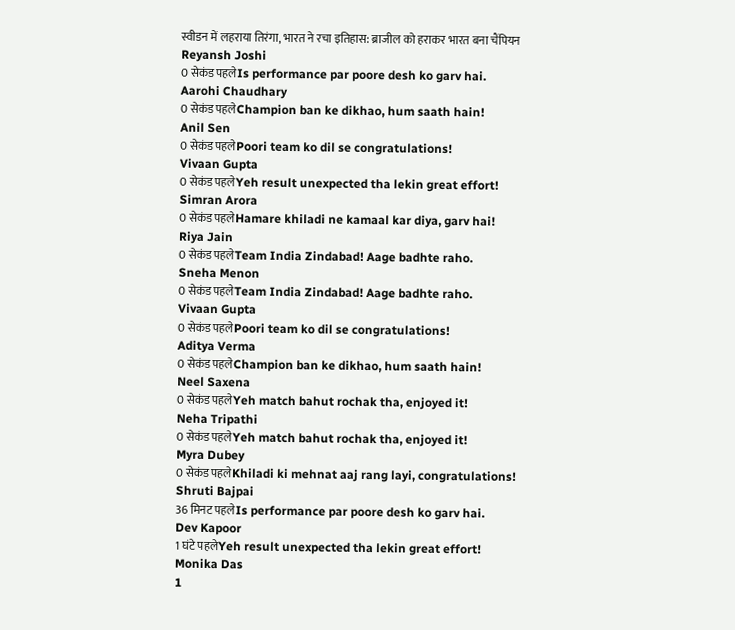स्वीडन में लहराया तिरंगा, भारत ने रचा इतिहास: ब्राजील को हराकर भारत बना चैंपियन
Reyansh Joshi
0 सेकंड पहलेIs performance par poore desh ko garv hai.
Aarohi Chaudhary
0 सेकंड पहलेChampion ban ke dikhao, hum saath hain!
Anil Sen
0 सेकंड पहलेPoori team ko dil se congratulations!
Vivaan Gupta
0 सेकंड पहलेYeh result unexpected tha lekin great effort!
Simran Arora
0 सेकंड पहलेHamare khiladi ne kamaal kar diya, garv hai!
Riya Jain
0 सेकंड पहलेTeam India Zindabad! Aage badhte raho.
Sneha Menon
0 सेकंड पहलेTeam India Zindabad! Aage badhte raho.
Vivaan Gupta
0 सेकंड पहलेPoori team ko dil se congratulations!
Aditya Verma
0 सेकंड पहलेChampion ban ke dikhao, hum saath hain!
Neel Saxena
0 सेकंड पहलेYeh match bahut rochak tha, enjoyed it!
Neha Tripathi
0 सेकंड पहलेYeh match bahut rochak tha, enjoyed it!
Myra Dubey
0 सेकंड पहलेKhiladi ki mehnat aaj rang layi, congratulations!
Shruti Bajpai
36 मिनट पहलेIs performance par poore desh ko garv hai.
Dev Kapoor
1 घंटे पहलेYeh result unexpected tha lekin great effort!
Monika Das
1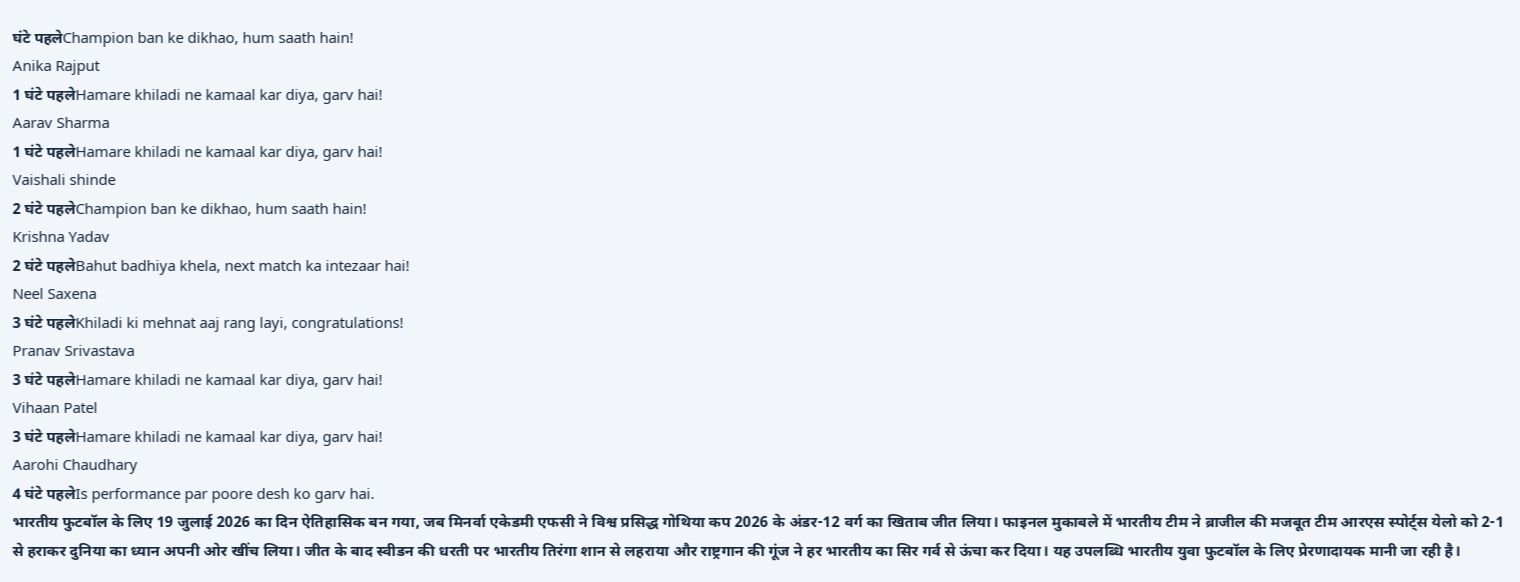घंटे पहलेChampion ban ke dikhao, hum saath hain!
Anika Rajput
1 घंटे पहलेHamare khiladi ne kamaal kar diya, garv hai!
Aarav Sharma
1 घंटे पहलेHamare khiladi ne kamaal kar diya, garv hai!
Vaishali shinde
2 घंटे पहलेChampion ban ke dikhao, hum saath hain!
Krishna Yadav
2 घंटे पहलेBahut badhiya khela, next match ka intezaar hai!
Neel Saxena
3 घंटे पहलेKhiladi ki mehnat aaj rang layi, congratulations!
Pranav Srivastava
3 घंटे पहलेHamare khiladi ne kamaal kar diya, garv hai!
Vihaan Patel
3 घंटे पहलेHamare khiladi ne kamaal kar diya, garv hai!
Aarohi Chaudhary
4 घंटे पहलेIs performance par poore desh ko garv hai.
भारतीय फुटबॉल के लिए 19 जुलाई 2026 का दिन ऐतिहासिक बन गया, जब मिनर्वा एकेडमी एफसी ने विश्व प्रसिद्ध गोथिया कप 2026 के अंडर-12 वर्ग का खिताब जीत लिया। फाइनल मुकाबले में भारतीय टीम ने ब्राजील की मजबूत टीम आरएस स्पोर्ट्स येलो को 2-1 से हराकर दुनिया का ध्यान अपनी ओर खींच लिया। जीत के बाद स्वीडन की धरती पर भारतीय तिरंगा शान से लहराया और राष्ट्रगान की गूंज ने हर भारतीय का सिर गर्व से ऊंचा कर दिया। यह उपलब्धि भारतीय युवा फुटबॉल के लिए प्रेरणादायक मानी जा रही है।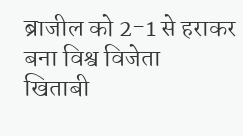ब्राजील को 2-1 से हराकर बना विश्व विजेता
खिताबी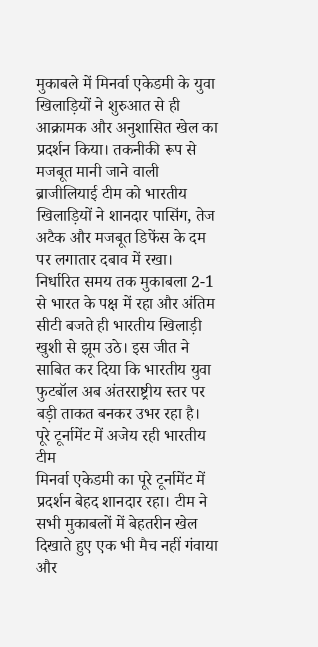मुकाबले में मिनर्वा एकेडमी के युवा खिलाड़ियों ने शुरुआत से ही आक्रामक और अनुशासित खेल का प्रदर्शन किया। तकनीकी रूप से मजबूत मानी जाने वाली ब्राजीलियाई टीम को भारतीय खिलाड़ियों ने शानदार पासिंग, तेज अटैक और मजबूत डिफेंस के दम पर लगातार दबाव में रखा। निर्धारित समय तक मुकाबला 2-1 से भारत के पक्ष में रहा और अंतिम सीटी बजते ही भारतीय खिलाड़ी खुशी से झूम उठे। इस जीत ने साबित कर दिया कि भारतीय युवा फुटबॉल अब अंतरराष्ट्रीय स्तर पर बड़ी ताकत बनकर उभर रहा है।
पूरे टूर्नामेंट में अजेय रही भारतीय टीम
मिनर्वा एकेडमी का पूरे टूर्नामेंट में प्रदर्शन बेहद शानदार रहा। टीम ने सभी मुकाबलों में बेहतरीन खेल दिखाते हुए एक भी मैच नहीं गंवाया और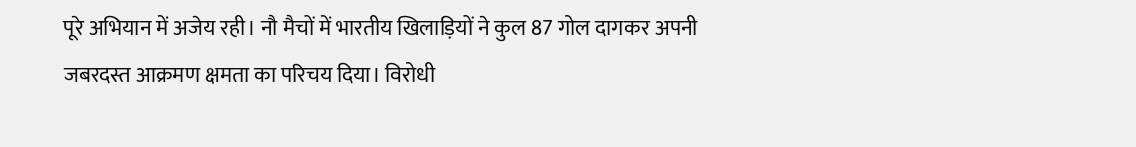पूरे अभियान में अजेय रही। नौ मैचों में भारतीय खिलाड़ियों ने कुल 87 गोल दागकर अपनी जबरदस्त आक्रमण क्षमता का परिचय दिया। विरोधी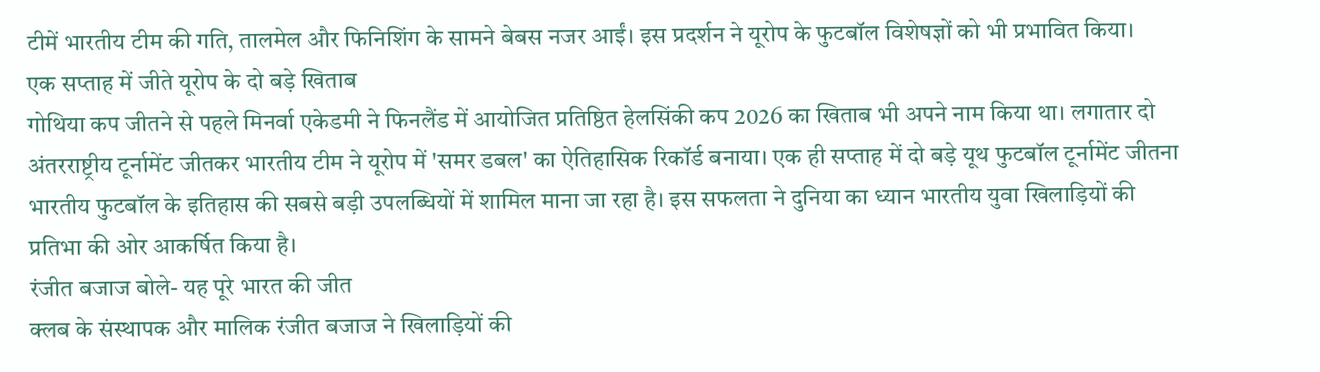टीमें भारतीय टीम की गति, तालमेल और फिनिशिंग के सामने बेबस नजर आईं। इस प्रदर्शन ने यूरोप के फुटबॉल विशेषज्ञों को भी प्रभावित किया।
एक सप्ताह में जीते यूरोप के दो बड़े खिताब
गोथिया कप जीतने से पहले मिनर्वा एकेडमी ने फिनलैंड में आयोजित प्रतिष्ठित हेलसिंकी कप 2026 का खिताब भी अपने नाम किया था। लगातार दो अंतरराष्ट्रीय टूर्नामेंट जीतकर भारतीय टीम ने यूरोप में 'समर डबल' का ऐतिहासिक रिकॉर्ड बनाया। एक ही सप्ताह में दो बड़े यूथ फुटबॉल टूर्नामेंट जीतना भारतीय फुटबॉल के इतिहास की सबसे बड़ी उपलब्धियों में शामिल माना जा रहा है। इस सफलता ने दुनिया का ध्यान भारतीय युवा खिलाड़ियों की प्रतिभा की ओर आकर्षित किया है।
रंजीत बजाज बोले- यह पूरे भारत की जीत
क्लब के संस्थापक और मालिक रंजीत बजाज ने खिलाड़ियों की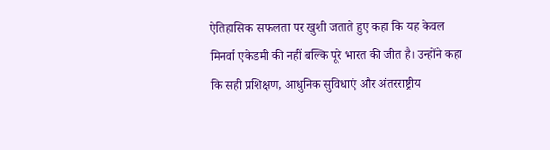ऐतिहासिक सफलता पर खुशी जताते हुए कहा कि यह केवल मिनर्वा एकेडमी की नहीं बल्कि पूरे भारत की जीत है। उन्होंने कहा कि सही प्रशिक्षण, आधुनिक सुविधाएं और अंतरराष्ट्रीय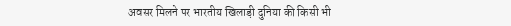अवसर मिलने पर भारतीय खिलाड़ी दुनिया की किसी भी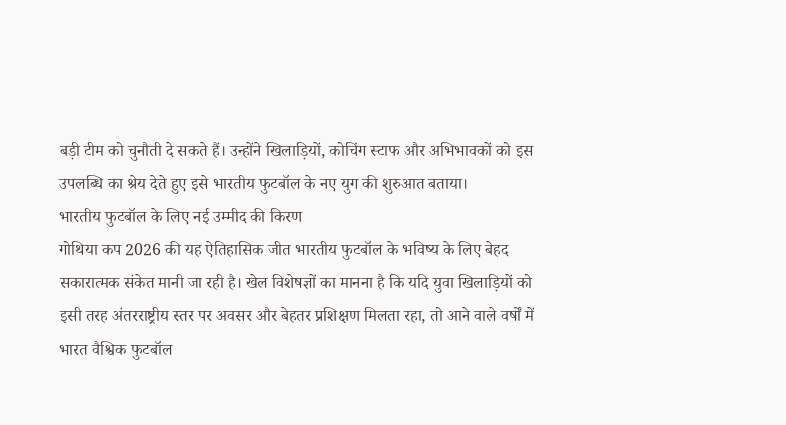बड़ी टीम को चुनौती दे सकते हैं। उन्होंने खिलाड़ियों, कोचिंग स्टाफ और अभिभावकों को इस उपलब्धि का श्रेय देते हुए इसे भारतीय फुटबॉल के नए युग की शुरुआत बताया।
भारतीय फुटबॉल के लिए नई उम्मीद की किरण
गोथिया कप 2026 की यह ऐतिहासिक जीत भारतीय फुटबॉल के भविष्य के लिए बेहद सकारात्मक संकेत मानी जा रही है। खेल विशेषज्ञों का मानना है कि यदि युवा खिलाड़ियों को इसी तरह अंतरराष्ट्रीय स्तर पर अवसर और बेहतर प्रशिक्षण मिलता रहा, तो आने वाले वर्षों में भारत वैश्विक फुटबॉल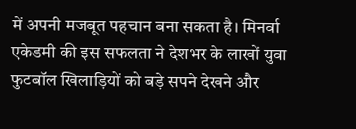में अपनी मजबूत पहचान बना सकता है। मिनर्वा एकेडमी की इस सफलता ने देशभर के लाखों युवा फुटबॉल खिलाड़ियों को बड़े सपने देखने और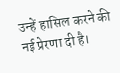उन्हें हासिल करने की नई प्रेरणा दी है।